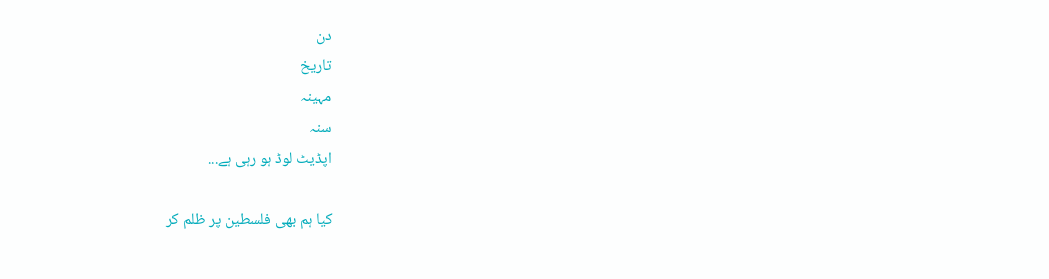دن
تاریخ
مہینہ
سنہ
اپڈیٹ لوڈ ہو رہی ہے...

کیا ہم بھی فلسطین پر ظلم کر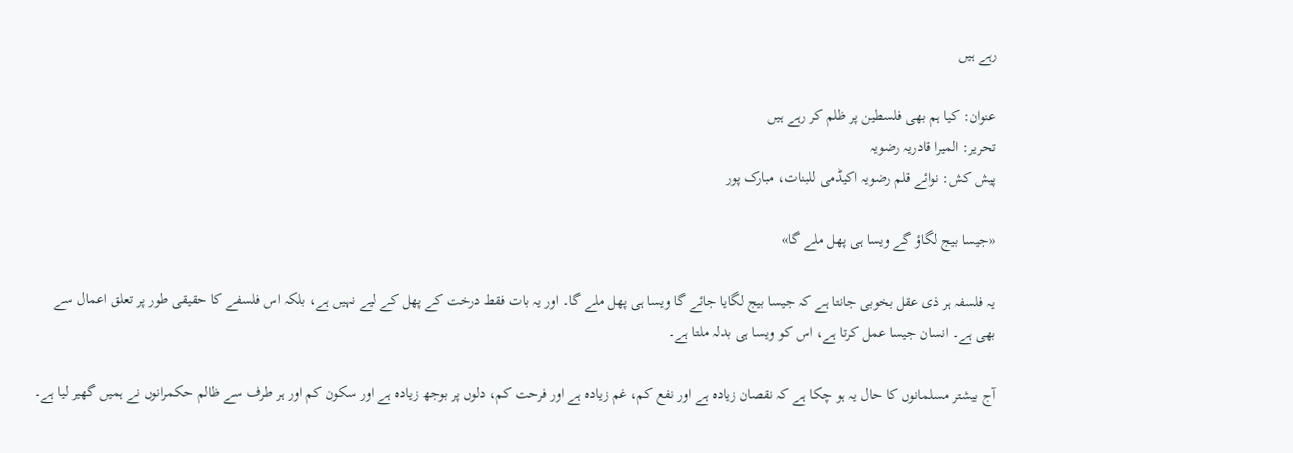رہے ہیں

عنوان: کیا ہم بھی فلسطین پر ظلم کر رہے ہیں
تحریر: المیرا قادریہ رضویہ
پیش کش: نوائے قلم رضویہ اکیڈمی للبنات، مبارک پور

«جیسا بیج لگاؤ گے ویسا ہی پھل ملے گا»

یہ فلسفہ ہر ذی عقل بخوبی جانتا ہے کہ جیسا بیج لگایا جائے گا ویسا ہی پھل ملے گا۔ اور یہ بات فقط درخت کے پھل کے لیے نہیں ہے، بلکہ اس فلسفے کا حقیقی طور پر تعلق اعمال سے بھی ہے۔ انسان جیسا عمل کرتا ہے، اس کو ویسا ہی بدلہ ملتا ہے۔

آج بیشتر مسلمانوں کا حال یہ ہو چکا ہے کہ نقصان زیادہ ہے اور نفع کم، غم زیادہ ہے اور فرحت کم، دلوں پر بوجھ زیادہ ہے اور سکون کم اور ہر طرف سے ظالم حکمرانوں نے ہمیں گھیر لیا ہے۔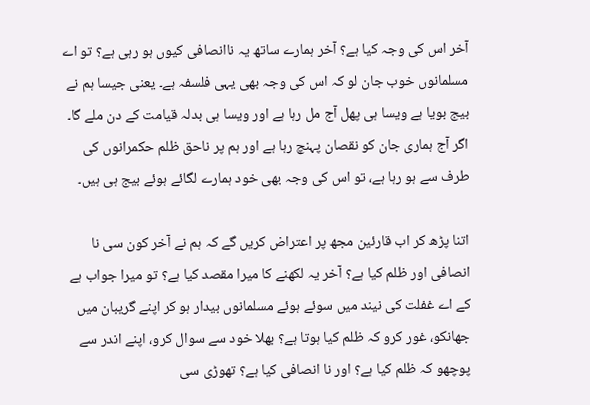آخر اس کی وجہ کیا ہے؟ آخر ہمارے ساتھ یہ ناانصافی کیوں ہو رہی ہے؟ تو اے مسلمانوں خوب جان لو کہ اس کی وجہ بھی یہی فلسفہ ہے۔ یعنی جیسا ہم نے بیج بویا ہے ویسا ہی پھل آج مل رہا ہے اور ویسا ہی بدلہ قیامت کے دن ملے گا۔ اگر آج ہماری جان کو نقصان پہنچ رہا ہے اور ہم پر ناحق ظلم حکمرانوں کی طرف سے ہو رہا ہے، تو اس کی وجہ بھی خود ہمارے لگائے ہوئے بیج ہی ہیں۔

اتنا پڑھ کر اب قارئین مجھ پر اعتراض کریں گے کہ ہم نے آخر کون سی نا انصافی اور ظلم کیا ہے؟ آخر یہ لکھنے کا میرا مقصد کیا ہے؟ تو میرا جواب ہے کے اے غفلت کی نیند میں سوئے ہوئے مسلمانوں بیدار ہو کر اپنے گریبان میں جھانکو، غور کرو کہ ظلم کیا ہوتا ہے؟ بھلا خود سے سوال کرو، اپنے اندر سے پوچھو کہ ظلم کیا ہے؟ اور نا انصافی کیا ہے؟ تھوڑی سی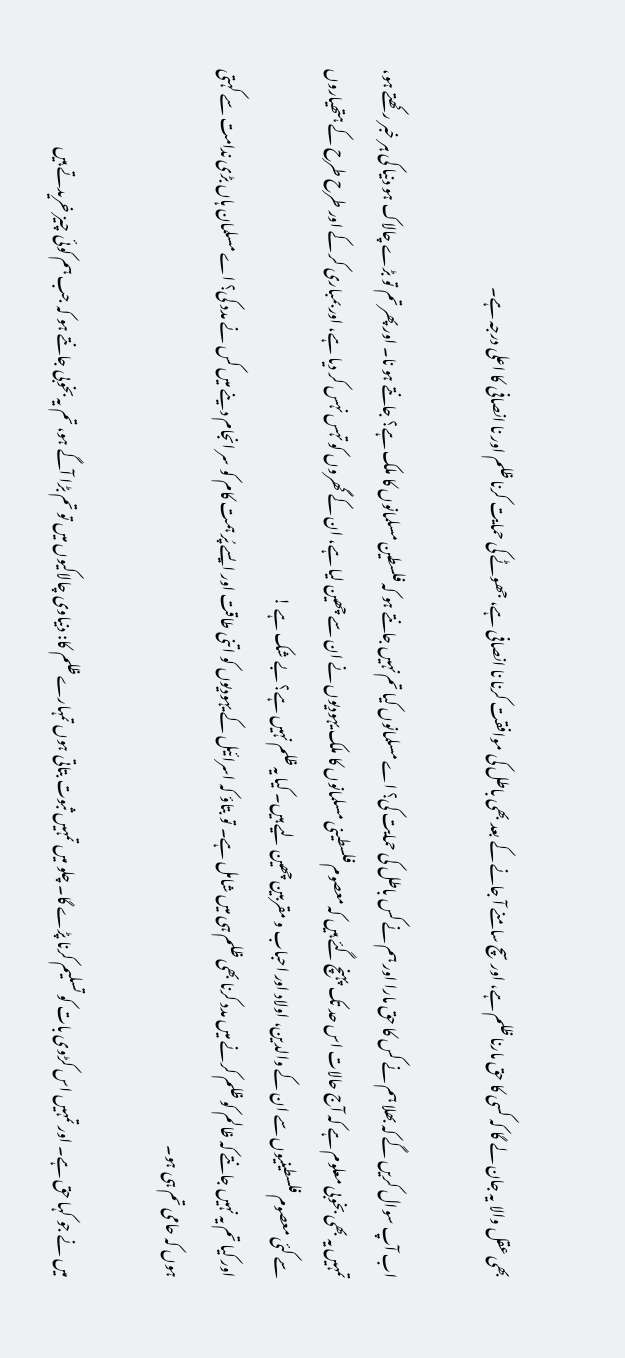بھی عقل والا یہ جان لے گا کہ کسی کا حق مارنا ظلم ہے، اور سچ سامنے آ جانے کے بعد بھی باطل کی موافقت کرنا نا انصافی ہے، جھوٹے کی حمایت کرنا ظلم اور نا انصافی کا اعلی درجہ ہے۔

اب آپ سوال کریں گے کہ بھلا ہم نے کس کا حق مارا اور ہم نے کس باطل کی حمایت کی؟ اے مسلمانوں کیا تم نہیں جانتے ہو کہ فلسطین مسلمانوں کا ملک ہے؟ جانتے ہو نا۔ اور پھر تم تو بڑے چالاک ہو دنیا کی ہر خبر رکھتے ہو، تمہیں یہ بھی بخوبی معلوم ہے کہ آج حالات اس حد تک پہنچ گئے ہیں کہ معصوم فلسطینی مسلمانوں کا ملک یہودیوں نے ان سے چھین لیا ہے، ان کے گھروں کو تہس نہس کر دیا ہے، اور بمباری کر کے اور طرح طرح کے ہتھیاروں سے کئی معصوم فلسطینیوں سے ان کے والدین، اولاد اور احباب و مقربین چھین لیے ہیں۔ کیا یہ ظلم نہیں ہے؟ بے شک ہے !
اور کیا تم یہ نہیں جانتے کہ ظالم کو ظلم کرنے میں مدد کرنا بھی ظلم ہی میں شامل ہے۔ تو بتاؤ کہ اسرائیل کے یہودیوں کو اتنی طاقت اور ایسے پُر ہمت کام کو سر انجام دینے میں کس نے مدد کی؟ اے مسلمان ہاں بڑی ندامت سے کہتی ہوں کہ حامی تم ہی ہو۔

میں نے جو کہا حق ہے۔ اور تمہیں اس کڑوی بات کو تسلیم کرنا پڑے گا۔ چلو میں تمہیں ثبوت بتاتی ہوں تمہارے ظلم کا: دنیاوی چالاکیوں میں تو تم بڑا آگے ہو، تم یہ بخوبی جانتے ہو کہ جب ہم کوئی چیز خریدتے ہیں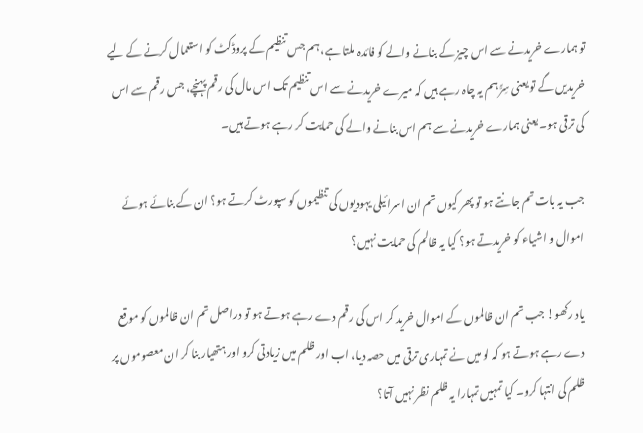تو ہمارے خریدنے سے اس چیز کے بنانے والے کو فائدہ ملتا ہے، ہم جس تنظیم کے پروڈکٹ کو استعمال کرنے کے لیے خریدیں گے تو یعنی سِرًّ ہم یہ چاہ رہے ہیں کہ میرے خریدنے سے اس تنظیم تک اس مال کی رقم پہنچے، جس رقم سے اس کی ترقی ہو۔ یعنی ہمارے خریدنے سے ہم اس بنانے والے کی حمایت کر رہے ہوتے ہیں۔

جب یہ بات تم جانتے ہو تو پھر کیوں تم ان اسرائیلی یہودیوں کی تنظیموں کو سپورٹ کرتے ہو؟ ان کے بنائے ہوئے اموال و اشیاء کو خریدتے ہو؟ کیا یہ ظالم کی حمایت نہیں؟

یاد رکھو! جب تم ان ظالموں کے اموال خرید کر اس کی رقم دے رہے ہوتے ہو تو دراصل تم ان ظالموں کو موقع دے رہے ہوتے ہو کہ لو میں نے تمہاری ترقی میں حصہ دیا، اب اور ظلم میں زیادتی کرو اور ہتھیار بنا کر ان معصوموں پر ظلم کی انتہا کرو۔ کیا تمہیں تمہارا یہ ظلم نظر نہیں آتا؟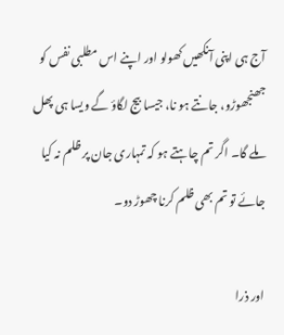آج ہی اپنی آنکھیں کھولو اور اپنے اس مطلبی نفس کو جھنجھوڑو، جانتے ہو نا، جیسا بیج لگاؤ گے ویسا ہی پھل ملے گا۔ اگر تم چاہتے ہو کہ تمہاری جان پر ظلم نہ کیا جائے تو تم بھی ظلم کرنا چھوڑ دو۔

اور ذرا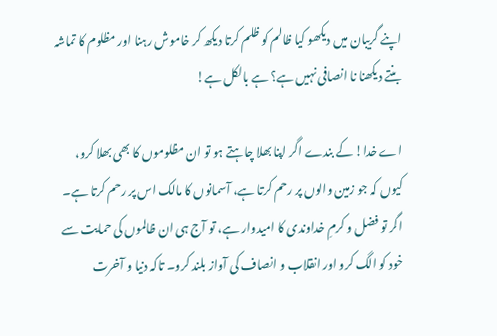اپنے گریبان میں دیکھو کیا ظالم کو ظلم کرتا دیکھ کر خاموش رہنا اور مظلوم کا تماشہ بنتے دیکھنا نا انصافی نہیں ہے؟ ہے بالکل ہے!

اے خدا! کے بندے اگر اپنا بھلا چاہتے ہو تو ان مظلوموں کا بھی بھلا کرو، کیوں کہ جو زمین والوں پر رحم کرتا ہے، آسمانوں کا مالک اس پر رحم کرتا ہے۔ اگر تو فضل و کرمِ خداوندی کا امیدوار ہے، تو آج ہی ان ظالموں کی حمایت سے خود کو الگ کرو اور انقلاب و انصاف کی آواز بلند کرو۔ تاکہ دنیا و آخرت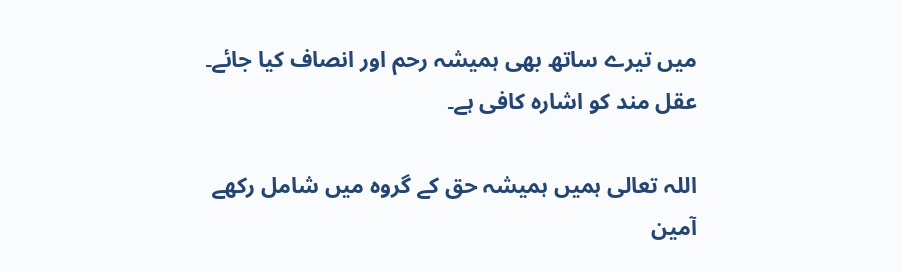میں تیرے ساتھ بھی ہمیشہ رحم اور انصاف کیا جائے۔ عقل مند کو اشارہ کافی ہے۔

اللہ تعالی ہمیں ہمیشہ حق کے گروہ میں شامل رکھے آمین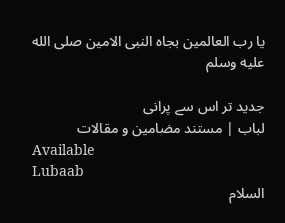یا رب العالمین بجاہ النبی الامین صلى الله عليه وسلم

جدید تر اس سے پرانی
لباب | مستند مضامین و مقالات
Available
Lubaab
السلام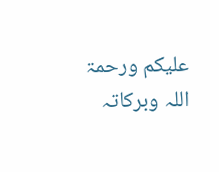علیکم ورحمۃ اللہ وبرکاتہ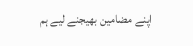اپنے مضامین بھیجنے لیے ہم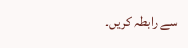سے رابطہ کریں۔